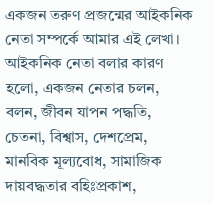একজন তরুণ প্রজন্মের আইকনিক নেতা সম্পর্কে আমার এই লেখা। আইকনিক নেতা বলার কারণ হলো, একজন নেতার চলন, বলন, জীবন যাপন পদ্ধতি, চেতনা, বিশ্বাস, দেশপ্রেম, মানবিক মূল্যবোধ, সামাজিক দায়বদ্ধতার বহিঃপ্রকাশ,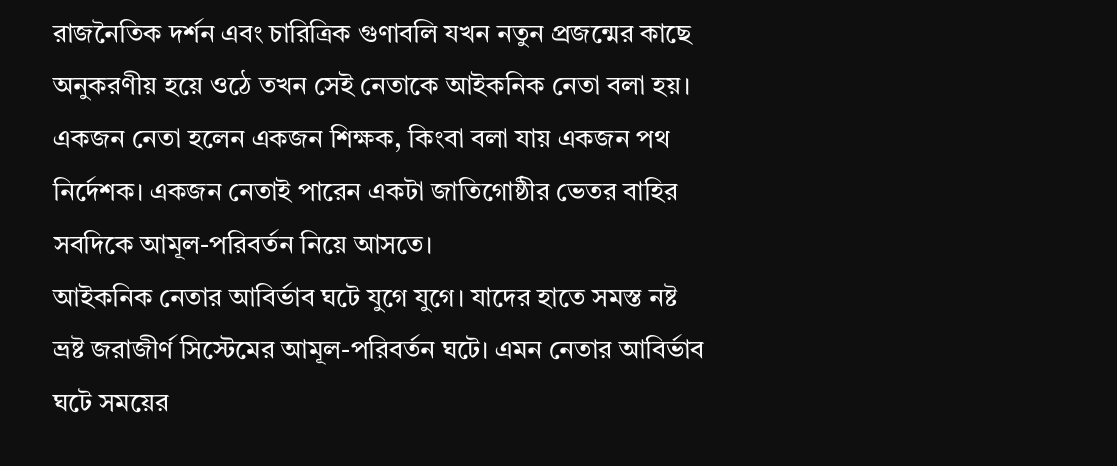রাজনৈতিক দর্শন এবং চারিত্রিক গুণাবলি যখন নতুন প্রজন্মের কাছে অনুকরণীয় হয়ে ওঠে তখন সেই নেতাকে আইকনিক নেতা বলা হয়। একজন নেতা হলেন একজন শিক্ষক, কিংবা বলা যায় একজন পথ নির্দেশক। একজন নেতাই পারেন একটা জাতিগোষ্ঠীর ভেতর বাহির সবদিকে আমূল-পরিবর্তন নিয়ে আসতে।
আইকনিক নেতার আবির্ভাব ঘটে যুগে যুগে। যাদের হাতে সমস্ত নষ্ট ভ্রষ্ট জরাজীর্ণ সিস্টেমের আমূল-পরিবর্তন ঘটে। এমন নেতার আবির্ভাব ঘটে সময়ের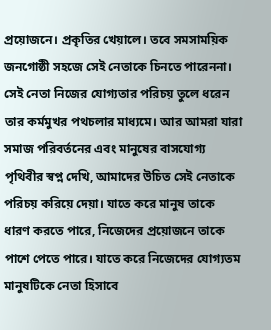প্রয়োজনে। প্রকৃতির খেয়ালে। তবে সমসাময়িক জনগোষ্ঠী সহজে সেই নেতাকে চিনতে পারেননা। সেই নেতা নিজের যোগ্যতার পরিচয় তুলে ধরেন তার কর্মমুখর পথচলার মাধ্যমে। আর আমরা যারা সমাজ পরিবর্তনের এবং মানুষের বাসযোগ্য পৃথিবীর স্বপ্ন দেখি, আমাদের উচিত সেই নেতাকে পরিচয় করিয়ে দেয়া। যাতে করে মানুষ তাকে ধারণ করতে পারে, নিজেদের প্রয়োজনে তাকে পাশে পেতে পারে। যাতে করে নিজেদের যোগ্যতম মানুষটিকে নেতা হিসাবে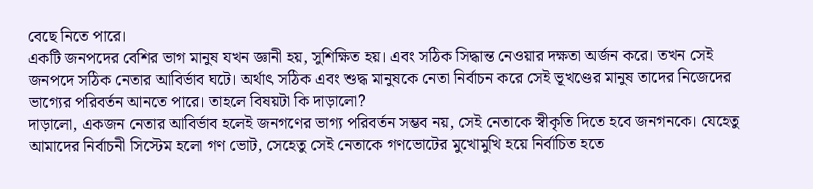বেছে নিতে পারে।
একটি জনপদের বেশির ভাগ মানুষ যখন জ্ঞানী হয়, সুশিক্ষিত হয়। এবং সঠিক সিদ্ধান্ত নেওয়ার দক্ষতা অর্জন করে। তখন সেই জনপদে সঠিক নেতার আবির্ভাব ঘটে। অর্থাৎ সঠিক এবং শুদ্ধ মানুষকে নেতা নির্বাচন করে সেই ভূখণ্ডের মানুষ তাদের নিজেদের ভাগ্যের পরিবর্তন আনতে পারে। তাহলে বিষয়টা কি দাড়ালো?
দাড়ালো, একজন নেতার আবির্ভাব হলেই জনগণের ভাগ্য পরিবর্তন সম্ভব নয়, সেই নেতাকে স্বীকৃতি দিতে হবে জনগনকে। যেহেতু আমাদের নির্বাচনী সিস্টেম হলো গণ ভোট, সেহেতু সেই নেতাকে গণভোটের মুখোমুখি হয়ে নির্বাচিত হতে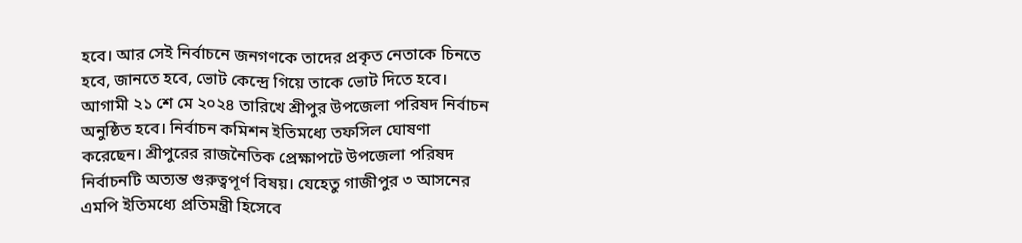হবে। আর সেই নির্বাচনে জনগণকে তাদের প্রকৃত নেতাকে চিনতে হবে, জানতে হবে, ভোট কেন্দ্রে গিয়ে তাকে ভোট দিতে হবে।
আগামী ২১ শে মে ২০২৪ তারিখে শ্রীপুর উপজেলা পরিষদ নির্বাচন অনুষ্ঠিত হবে। নির্বাচন কমিশন ইতিমধ্যে তফসিল ঘোষণা করেছেন। শ্রীপুরের রাজনৈতিক প্রেক্ষাপটে উপজেলা পরিষদ নির্বাচনটি অত্যন্ত গুরুত্বপূর্ণ বিষয়। যেহেতু গাজীপুর ৩ আসনের এমপি ইতিমধ্যে প্রতিমন্ত্রী হিসেবে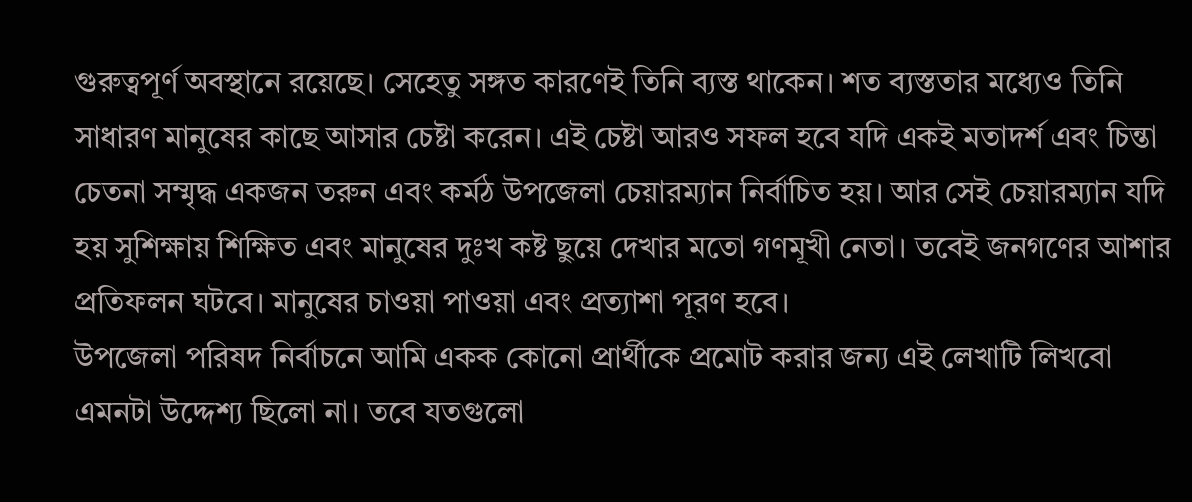গুরুত্বপূর্ণ অবস্থানে রয়েছে। সেহেতু সঙ্গত কারণেই তিনি ব্যস্ত থাকেন। শত ব্যস্ততার মধ্যেও তিনি সাধারণ মানুষের কাছে আসার চেষ্টা করেন। এই চেষ্টা আরও সফল হবে যদি একই মতাদর্শ এবং চিন্তা চেতনা সম্মৃদ্ধ একজন তরুন এবং কর্মঠ উপজেলা চেয়ারম্যান নির্বাচিত হয়। আর সেই চেয়ারম্যান যদি হয় সুশিক্ষায় শিক্ষিত এবং মানুষের দুঃখ কষ্ট ছুয়ে দেখার মতো গণমূখী নেতা। তবেই জনগণের আশার প্রতিফলন ঘটবে। মানুষের চাওয়া পাওয়া এবং প্রত্যাশা পূরণ হবে।
উপজেলা পরিষদ নির্বাচনে আমি একক কোনো প্রার্থীকে প্রমোট করার জন্য এই লেখাটি লিখবো এমনটা উদ্দেশ্য ছিলো না। তবে যতগুলো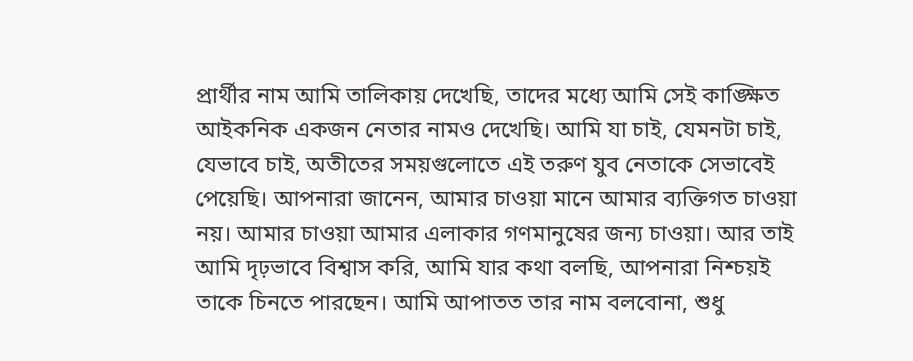প্রার্থীর নাম আমি তালিকায় দেখেছি, তাদের মধ্যে আমি সেই কাঙ্ক্ষিত আইকনিক একজন নেতার নামও দেখেছি। আমি যা চাই, যেমনটা চাই, যেভাবে চাই, অতীতের সময়গুলোতে এই তরুণ যুব নেতাকে সেভাবেই পেয়েছি। আপনারা জানেন, আমার চাওয়া মানে আমার ব্যক্তিগত চাওয়া নয়। আমার চাওয়া আমার এলাকার গণমানুষের জন্য চাওয়া। আর তাই আমি দৃঢ়ভাবে বিশ্বাস করি, আমি যার কথা বলছি, আপনারা নিশ্চয়ই তাকে চিনতে পারছেন। আমি আপাতত তার নাম বলবোনা, শুধু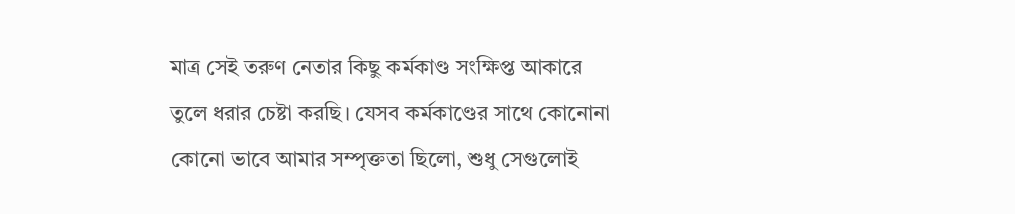মাত্র সেই তরুণ নেতার কিছু কর্মকাণ্ড সংক্ষিপ্ত আকারে তুলে ধরার চেষ্টা করছি। যেসব কর্মকাণ্ডের সাথে কোনোনা কোনো ভাবে আমার সম্পৃক্ততা ছিলো, শুধু সেগুলোই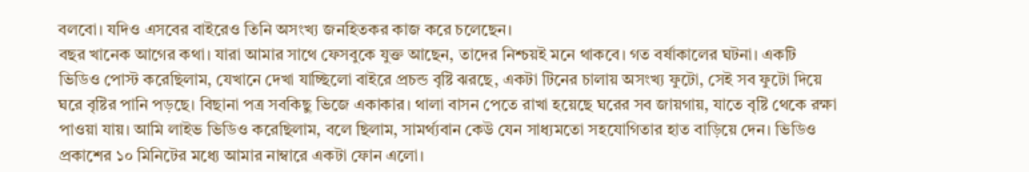বলবো। যদিও এসবের বাইরেও তিনি অসংখ্য জনহিতকর কাজ করে চলেছেন।
বছর খানেক আগের কথা। যারা আমার সাথে ফেসবুকে যুক্ত আছেন, তাদের নিশ্চয়ই মনে থাকবে। গত বর্ষাকালের ঘটনা। একটি ভিডিও পোস্ট করেছিলাম, যেখানে দেখা যাচ্ছিলো বাইরে প্রচন্ড বৃষ্টি ঝরছে, একটা টিনের চালায় অসংখ্য ফুটো, সেই সব ফুটো দিয়ে ঘরে বৃষ্টির পানি পড়ছে। বিছানা পত্র সবকিছু ভিজে একাকার। থালা বাসন পেতে রাখা হয়েছে ঘরের সব জায়গায়, যাতে বৃষ্টি থেকে রক্ষা পাওয়া যায়। আমি লাইভ ভিডিও করেছিলাম, বলে ছিলাম, সামর্থ্যবান কেউ যেন সাধ্যমতো সহযোগিতার হাত বাড়িয়ে দেন। ভিডিও প্রকাশের ১০ মিনিটের মধ্যে আমার নাম্বারে একটা ফোন এলো।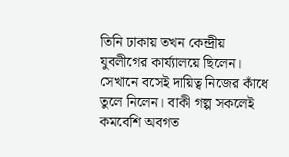তিনি ঢাকায় তখন কেন্দ্রীয় যুবলীগের কার্য্যালয়ে ছিলেন। সেখানে বসেই দায়িত্ব নিজের কাঁধে তুলে নিলেন। বাকী গল্প সকলেই কমবেশি অবগত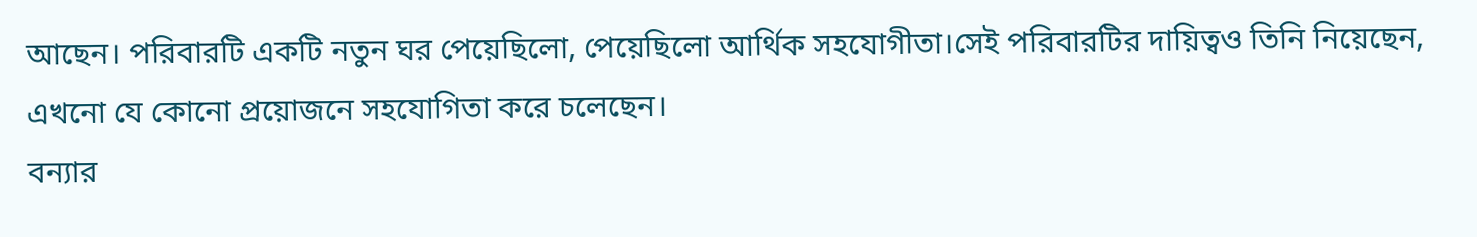আছেন। পরিবারটি একটি নতুন ঘর পেয়েছিলো, পেয়েছিলো আর্থিক সহযোগীতা।সেই পরিবারটির দায়িত্বও তিনি নিয়েছেন, এখনো যে কোনো প্রয়োজনে সহযোগিতা করে চলেছেন।
বন্যার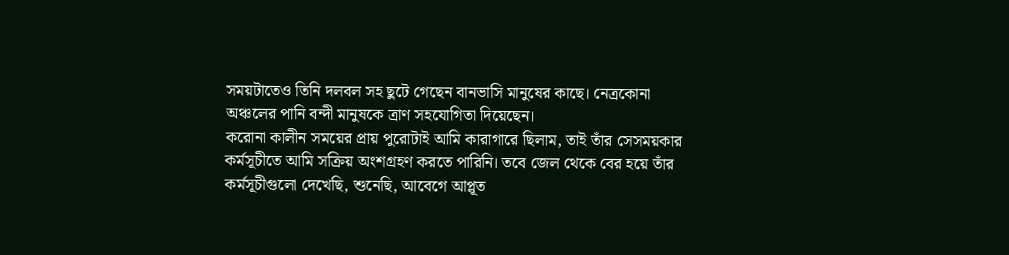সময়টাতেও তিনি দলবল সহ ছুটে গেছেন বানভাসি মানুষের কাছে। নেত্রকোনা অঞ্চলের পানি বন্দী মানুষকে ত্রাণ সহযোগিতা দিয়েছেন।
করোনা কালীন সময়ের প্রায় পুরোটাই আমি কারাগারে ছিলাম, তাই তাঁর সেসময়কার কর্মসূচীতে আমি সক্রিয় অংশগ্রহণ করতে পারিনি। তবে জেল থেকে বের হয়ে তাঁর কর্মসূচীগুলো দেখেছি, শুনেছি, আবেগে আপ্লূত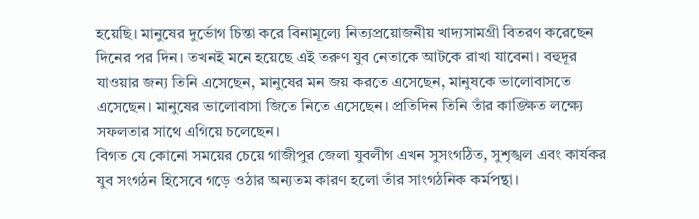হয়েছি। মানুষের দুর্ভোগ চিন্তা করে বিনামূল্যে নিত্যপ্রয়োজনীয় খাদ্যসামগ্রী বিতরণ করেছেন দিনের পর দিন। তখনই মনে হয়েছে এই তরুণ যুব নেতাকে আটকে রাখা যাবেনা। বহুদূর যাওয়ার জন্য তিনি এসেছেন, মানুষের মন জয় করতে এসেছেন, মানুষকে ভালোবাসতে এসেছেন। মানুষের ভালোবাসা জিতে নিতে এসেছেন। প্রতিদিন তিনি তাঁর কাঙ্ক্ষিত লক্ষ্যে সফলতার সাথে এগিয়ে চলেছেন।
বিগত যে কোনো সময়ের চেয়ে গাজীপুর জেলা যুবলীগ এখন সুসংগঠিত, সুশৃঙ্খল এবং কার্যকর যুব সংগঠন হিসেবে গড়ে ওঠার অন্যতম কারণ হলো তাঁর সাংগঠনিক কর্মপন্থা।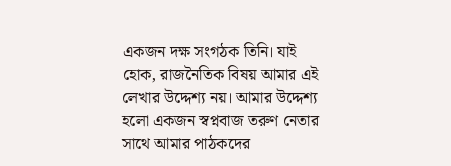একজন দক্ষ সংগঠক তিনি। যাই হোক, রাজনৈতিক বিষয় আমার এই লেখার উদ্দেশ্য নয়। আমার উদ্দেশ্য হলো একজন স্বপ্নবাজ তরুণ নেতার সাথে আমার পাঠকদের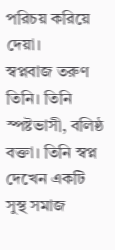পরিচয় করিয়ে দেয়া।
স্বপ্নবাজ তরুণ তিনি। তিনি স্পষ্টভাসী, বলিষ্ঠ বক্তা। তিনি স্বপ্ন দেখেন একটি সুস্থ সমাজ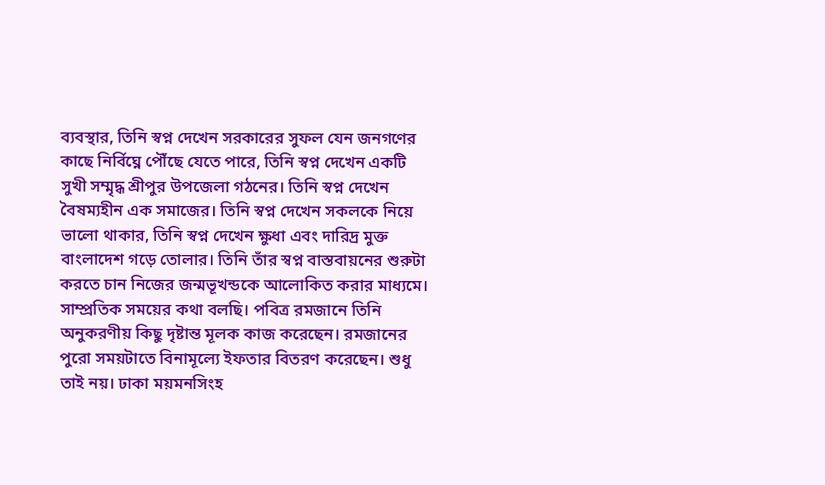ব্যবস্থার, তিনি স্বপ্ন দেখেন সরকারের সুফল যেন জনগণের কাছে নির্বিঘ্নে পৌঁছে যেতে পারে, তিনি স্বপ্ন দেখেন একটি সুখী সম্মৃদ্ধ শ্রীপুর উপজেলা গঠনের। তিনি স্বপ্ন দেখেন বৈষম্যহীন এক সমাজের। তিনি স্বপ্ন দেখেন সকলকে নিয়ে ভালো থাকার, তিনি স্বপ্ন দেখেন ক্ষুধা এবং দারিদ্র মুক্ত বাংলাদেশ গড়ে তোলার। তিনি তাঁর স্বপ্ন বাস্তবায়নের শুরুটা করতে চান নিজের জন্মভূখন্ডকে আলোকিত করার মাধ্যমে।
সাম্প্রতিক সময়ের কথা বলছি। পবিত্র রমজানে তিনি অনুকরণীয় কিছু দৃষ্টান্ত মূলক কাজ করেছেন। রমজানের পুরো সময়টাতে বিনামূল্যে ইফতার বিতরণ করেছেন। শুধু তাই নয়। ঢাকা ময়মনসিংহ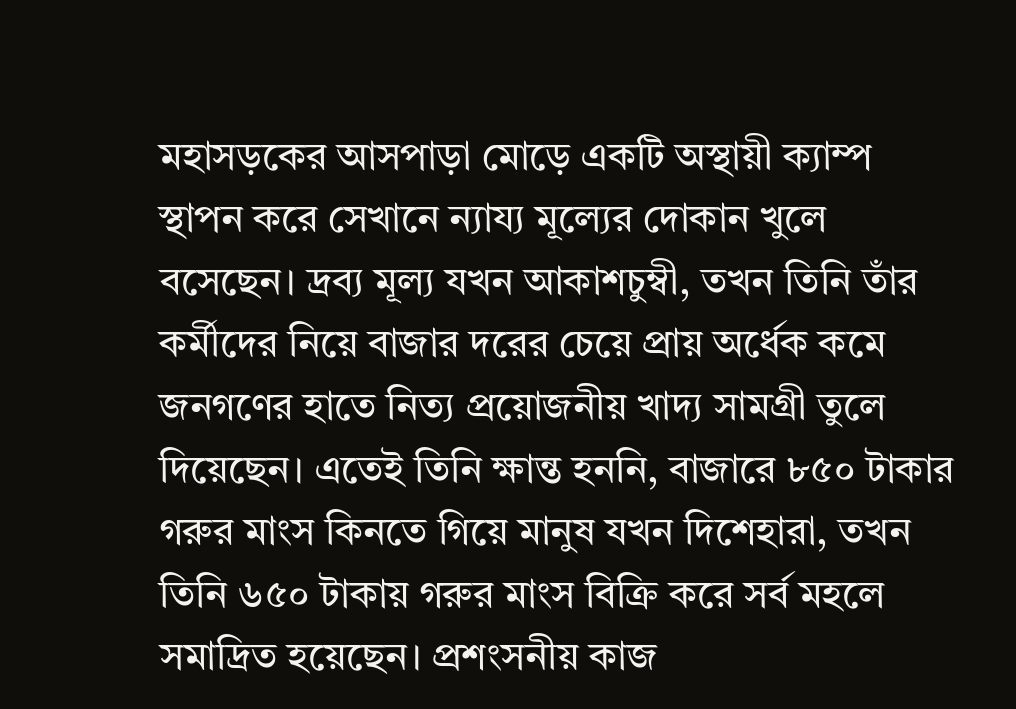মহাসড়কের আসপাড়া মোড়ে একটি অস্থায়ী ক্যাম্প স্থাপন করে সেখানে ন্যায্য মূল্যের দোকান খুলে বসেছেন। দ্রব্য মূল্য যখন আকাশচুম্বী, তখন তিনি তাঁর কর্মীদের নিয়ে বাজার দরের চেয়ে প্রায় অর্ধেক কমে জনগণের হাতে নিত্য প্রয়োজনীয় খাদ্য সামগ্রী তুলে দিয়েছেন। এতেই তিনি ক্ষান্ত হননি, বাজারে ৮৫০ টাকার গরুর মাংস কিনতে গিয়ে মানুষ যখন দিশেহারা, তখন তিনি ৬৫০ টাকায় গরুর মাংস বিক্রি করে সর্ব মহলে সমাদ্রিত হয়েছেন। প্রশংসনীয় কাজ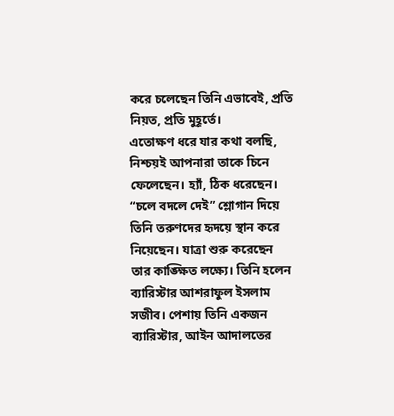করে চলেছেন তিনি এভাবেই, প্রতি নিয়ত, প্রতি মুহূর্তে।
এতোক্ষণ ধরে যার কথা বলছি, নিশ্চয়ই আপনারা তাকে চিনে ফেলেছেন। হ্যাঁ, ঠিক ধরেছেন। “চলে বদলে দেই” শ্লোগান দিয়ে তিনি তরুণদের হৃদয়ে স্থান করে নিয়েছেন। যাত্রা শুরু করেছেন তার কাঙ্ক্ষিত লক্ষ্যে। তিনি হলেন ব্যারিস্টার আশরাফুল ইসলাম সজীব। পেশায় তিনি একজন ব্যারিস্টার, আইন আদালতের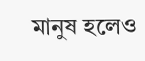মানুষ হলেও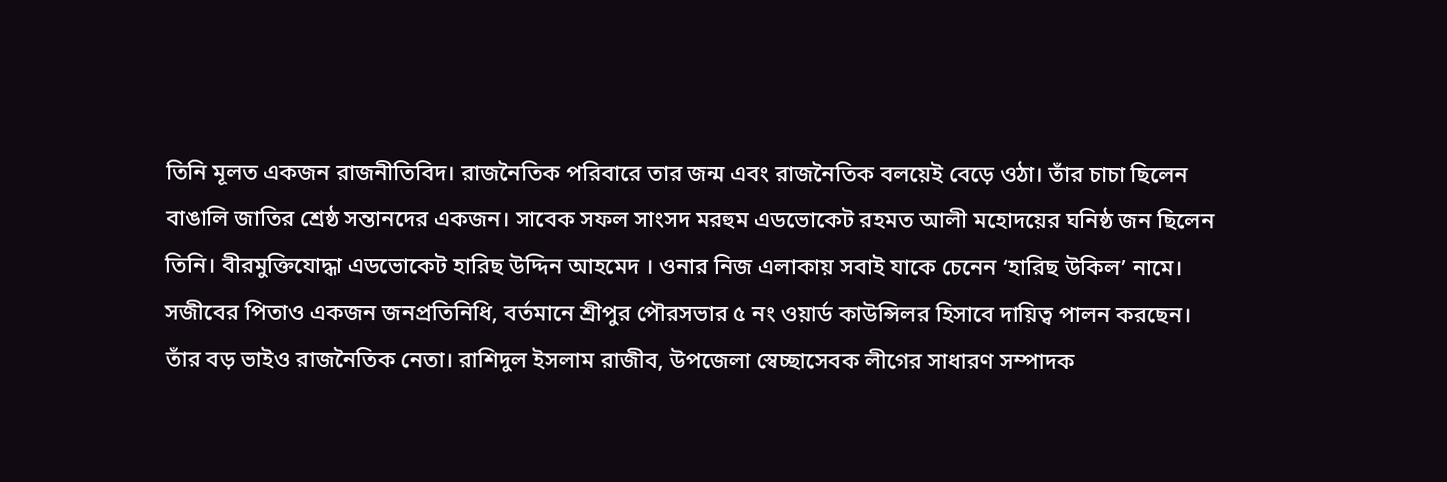তিনি মূলত একজন রাজনীতিবিদ। রাজনৈতিক পরিবারে তার জন্ম এবং রাজনৈতিক বলয়েই বেড়ে ওঠা। তাঁর চাচা ছিলেন বাঙালি জাতির শ্রেষ্ঠ সন্তানদের একজন। সাবেক সফল সাংসদ মরহুম এডভোকেট রহমত আলী মহোদয়ের ঘনিষ্ঠ জন ছিলেন তিনি। বীরমুক্তিযোদ্ধা এডভোকেট হারিছ উদ্দিন আহমেদ । ওনার নিজ এলাকায় সবাই যাকে চেনেন ‘হারিছ উকিল’ নামে। সজীবের পিতাও একজন জনপ্রতিনিধি, বর্তমানে শ্রীপুর পৌরসভার ৫ নং ওয়ার্ড কাউন্সিলর হিসাবে দায়িত্ব পালন করছেন। তাঁর বড় ভাইও রাজনৈতিক নেতা। রাশিদুল ইসলাম রাজীব, উপজেলা স্বেচ্ছাসেবক লীগের সাধারণ সম্পাদক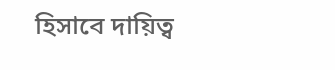হিসাবে দায়িত্ব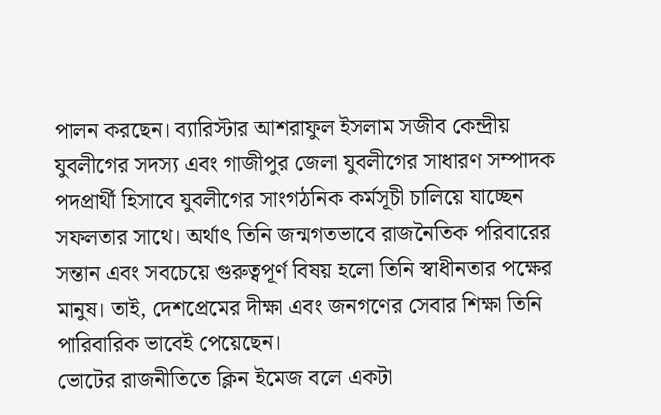পালন করছেন। ব্যারিস্টার আশরাফুল ইসলাম সজীব কেন্দ্রীয় যুবলীগের সদস্য এবং গাজীপুর জেলা যুবলীগের সাধারণ সম্পাদক পদপ্রার্থী হিসাবে যুবলীগের সাংগঠনিক কর্মসূচী চালিয়ে যাচ্ছেন সফলতার সাথে। অর্থাৎ তিনি জন্মগতভাবে রাজনৈতিক পরিবারের সন্তান এবং সবচেয়ে গুরুত্বপূর্ণ বিষয় হলো তিনি স্বাধীনতার পক্ষের মানুষ। তাই, দেশপ্রেমের দীক্ষা এবং জনগণের সেবার শিক্ষা তিনি পারিবারিক ভাবেই পেয়েছেন।
ভোটের রাজনীতিতে ক্লিন ইমেজ বলে একটা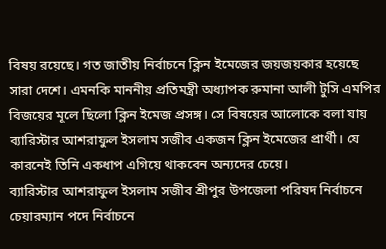বিষয় রয়েছে। গত জাতীয় নির্বাচনে ক্লিন ইমেজের জয়জয়কার হয়েছে সারা দেশে। এমনকি মাননীয় প্রতিমন্ত্রী অধ্যাপক রুমানা আলী টুসি এমপির বিজয়ের মূলে ছিলো ক্লিন ইমেজ প্রসঙ্গ। সে বিষয়ের আলোকে বলা যায় ব্যারিস্টার আশরাফুল ইসলাম সজীব একজন ক্লিন ইমেজের প্রার্থী। যে কারনেই তিনি একধাপ এগিয়ে থাকবেন অন্যদের চেয়ে।
ব্যারিস্টার আশরাফুল ইসলাম সজীব শ্রীপুর উপজেলা পরিষদ নির্বাচনে চেয়ারম্যান পদে নির্বাচনে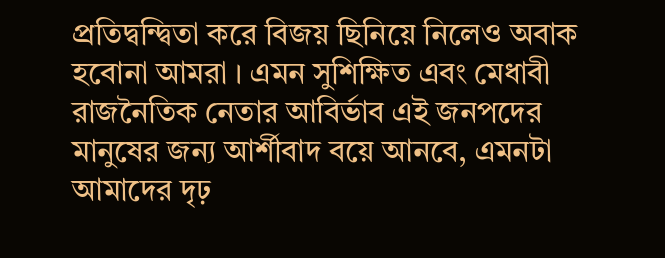প্রতিদ্বন্দ্বিতা করে বিজয় ছিনিয়ে নিলেও অবাক হবোনা আমরা । এমন সুশিক্ষিত এবং মেধাবী রাজনৈতিক নেতার আবির্ভাব এই জনপদের মানুষের জন্য আর্শীবাদ বয়ে আনবে, এমনটা আমাদের দৃঢ়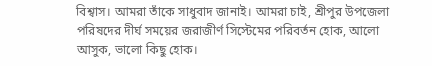বিশ্বাস। আমরা তাঁকে সাধুবাদ জানাই। আমরা চাই, শ্রীপুর উপজেলা পরিষদের দীর্ঘ সময়ের জরাজীর্ণ সিস্টেমের পরিবর্তন হোক, আলো আসুক, ভালো কিছু হোক।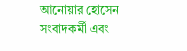আনোয়ার হোসেন
সংবাদকর্মী এবং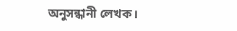অনুসন্ধানী লেখক।